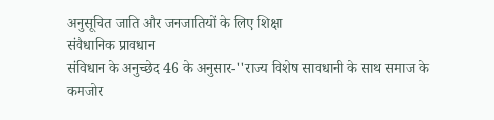अनुसूचित जाति और जनजातियों के लिए शिक्षा
संवैधानिक प्रावधान
संविधान के अनुच्छेद 46 के अनुसार-''राज्य विशेष सावधानी के साथ समाज के कमजोर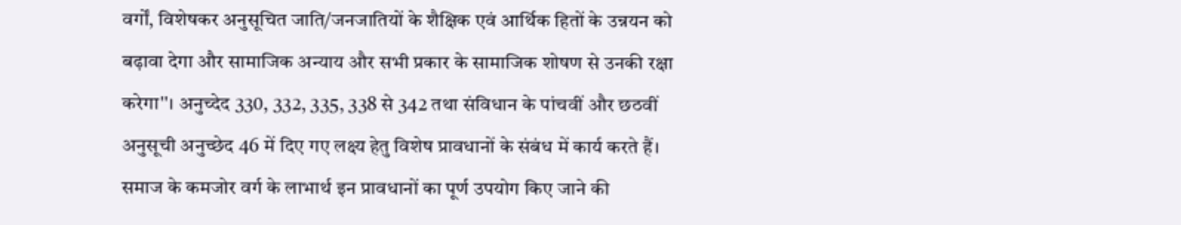वर्गों, विशेषकर अनुसूचित जाति/जनजातियों के शैक्षिक एवं आर्थिक हितों के उन्नयन को बढ़ावा देगा और सामाजिक अन्याय और सभी प्रकार के सामाजिक शोषण से उनकी रक्षा करेगा''। अनुच्देद 330, 332, 335, 338 से 342 तथा संविधान के पांचवीं और छठवीं अनुसूची अनुच्छेद 46 में दिए गए लक्ष्य हेतु विशेष प्रावधानों के संबंध में कार्य करते हैं। समाज के कमजोर वर्ग के लाभार्थ इन प्रावधानों का पूर्ण उपयोग किए जाने की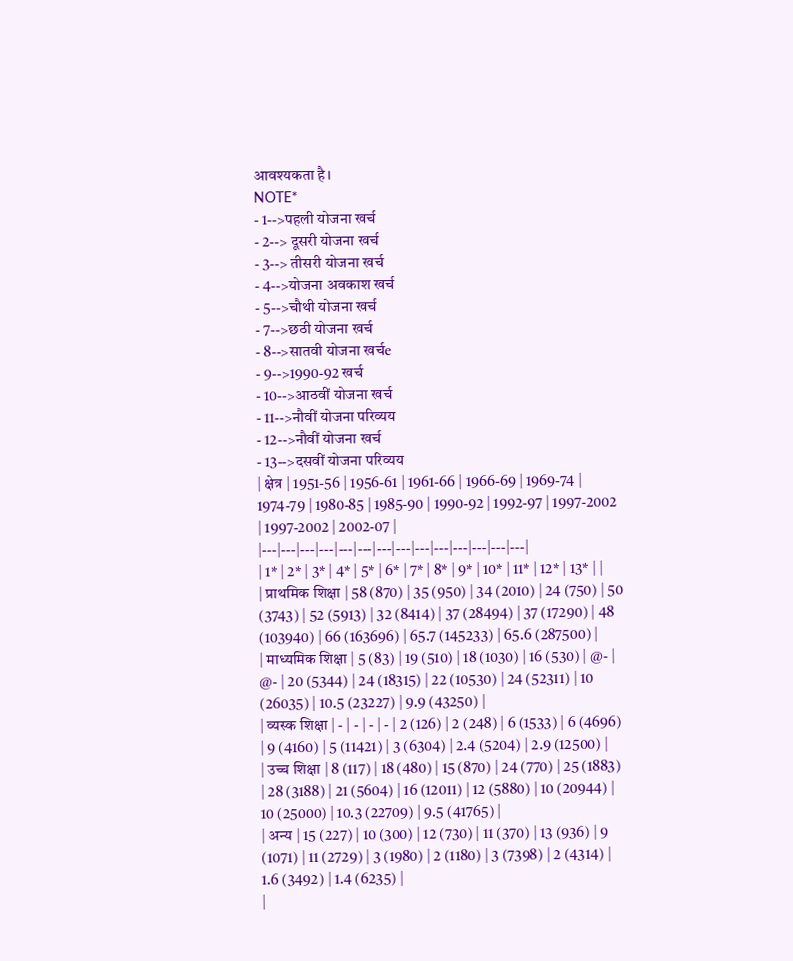आवश्यकता है।
NOTE*
- 1-->पहली योजना खर्च
- 2--> दूसरी योजना खर्च
- 3--> तीसरी योजना खर्च
- 4-->योजना अवकाश खर्च
- 5-->चौथी योजना खर्च
- 7-->छठी योजना खर्च
- 8-->सातवी योजना खर्चe
- 9-->1990-92 खर्च
- 10-->आठवीं योजना खर्च
- 11-->नौवीं योजना परिव्यय
- 12-->नौवीं योजना खर्च
- 13-->दसवीं योजना परिव्यय
| क्षेत्र | 1951-56 | 1956-61 | 1961-66 | 1966-69 | 1969-74 | 1974-79 | 1980-85 | 1985-90 | 1990-92 | 1992-97 | 1997-2002 | 1997-2002 | 2002-07 |
|---|---|---|---|---|---|---|---|---|---|---|---|---|---|
| 1* | 2* | 3* | 4* | 5* | 6* | 7* | 8* | 9* | 10* | 11* | 12* | 13* | |
| प्राथमिक शिक्षा | 58 (870) | 35 (950) | 34 (2010) | 24 (750) | 50 (3743) | 52 (5913) | 32 (8414) | 37 (28494) | 37 (17290) | 48 (103940) | 66 (163696) | 65.7 (145233) | 65.6 (287500) |
| माध्यमिक शिक्षा | 5 (83) | 19 (510) | 18 (1030) | 16 (530) | @- | @- | 20 (5344) | 24 (18315) | 22 (10530) | 24 (52311) | 10 (26035) | 10.5 (23227) | 9.9 (43250) |
| व्यस्क शिक्षा | - | - | - | - | 2 (126) | 2 (248) | 6 (1533) | 6 (4696) | 9 (4160) | 5 (11421) | 3 (6304) | 2.4 (5204) | 2.9 (12500) |
| उच्च शिक्षा | 8 (117) | 18 (480) | 15 (870) | 24 (770) | 25 (1883) | 28 (3188) | 21 (5604) | 16 (12011) | 12 (5880) | 10 (20944) | 10 (25000) | 10.3 (22709) | 9.5 (41765) |
| अन्य | 15 (227) | 10 (300) | 12 (730) | 11 (370) | 13 (936) | 9 (1071) | 11 (2729) | 3 (1980) | 2 (1180) | 3 (7398) | 2 (4314) | 1.6 (3492) | 1.4 (6235) |
|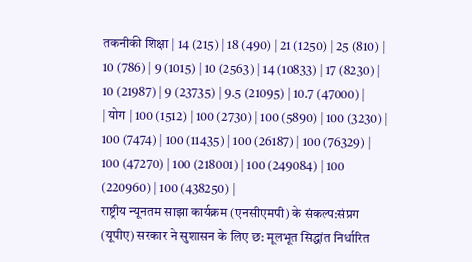तकनीकी शिक्षा | 14 (215) | 18 (490) | 21 (1250) | 25 (810) | 10 (786) | 9 (1015) | 10 (2563) | 14 (10833) | 17 (8230) | 10 (21987) | 9 (23735) | 9.5 (21095) | 10.7 (47000) |
| योग | 100 (1512) | 100 (2730) | 100 (5890) | 100 (3230) | 100 (7474) | 100 (11435) | 100 (26187) | 100 (76329) | 100 (47270) | 100 (218001) | 100 (249084) | 100 (220960) | 100 (438250) |
राष्ट्रीय न्यूनतम साझा कार्यक्रम (एनसीएमपी) के संकल्प:संप्रग (यूपीए) सरकार ने सुशासन के लिए छ: मूलभूत सिद्धांत निर्धारित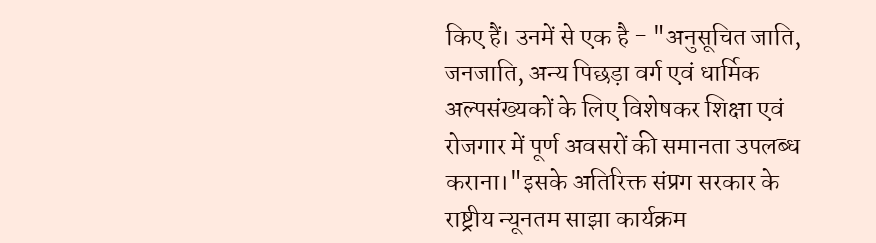किए हैं। उनमें से एक है - "अनुसूचित जाति, जनजाति, अन्य पिछड़ा वर्ग एवं धार्मिक अल्पसंख्यकों के लिए विशेषकर शिक्षा एवं रोजगार में पूर्ण अवसरों की समानता उपलब्ध कराना।"इसके अतिरिक्त संप्रग सरकार के राष्ट्रीय न्यूनतम साझा कार्यक्रम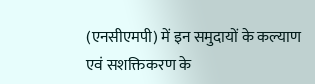(एनसीएमपी) में इन समुदायों के कल्याण एवं सशक्तिकरण के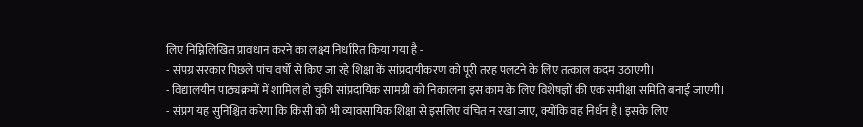लिए निम्निलिखित प्रावधान करने का लक्ष्य निर्धारित किया गया है -
- संपग्र सरकार पिछले पांच वर्षों से किए जा रहे शिक्षा कें सांप्रदायीकरण को पूरी तरह पलटने के लिए तत्काल कदम उठाएगी।
- विद्यालयीन पाठ्यक्रमों में शामिल हो चुकी सांप्रदायिक सामग्री को निकालना इस काम के लिए विशेषज्ञों की एक समीक्षा समिति बनाई जाएगी।
- संप्रग यह सुनिश्चित करेगा कि किसी को भी व्यावसायिक शिक्षा से इसलिए वंचित न रखा जाए, क्योंकि वह निर्धन है। इसके लिए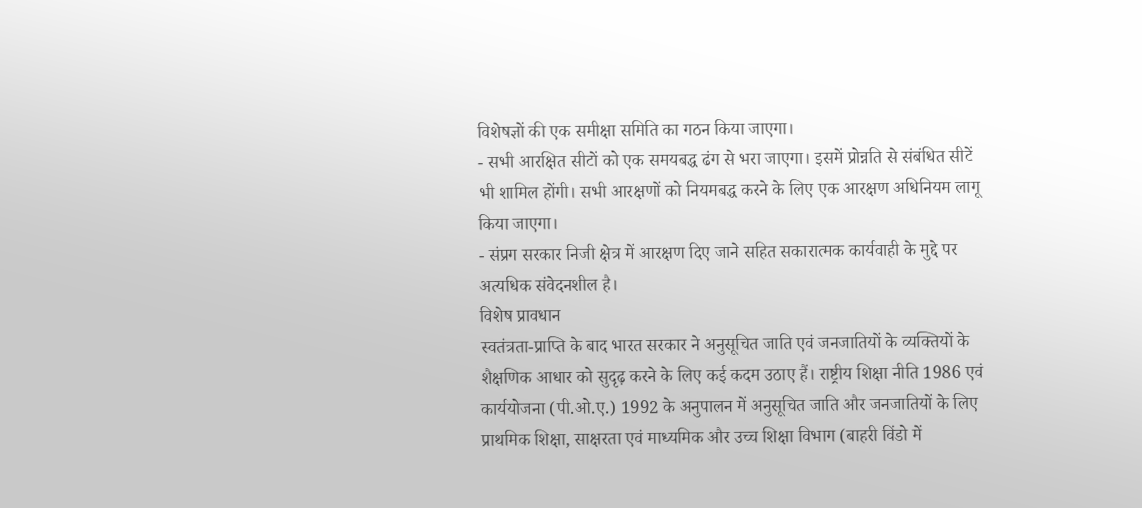विशेषज्ञों की एक समीक्षा समिति का गठन किया जाएगा।
- सभी आरक्षित सीटों को एक समयबद्ध ढंग से भरा जाएगा। इसमें प्रोन्नति से संबंधित सीटें भी शामिल होंगी। सभी आरक्षणों को नियमबद्ध करने के लिए एक आरक्षण अधिनियम लागू किया जाएगा।
- संप्रग सरकार निजी क्षेत्र में आरक्षण दिए जाने सहित सकारात्मक कार्यवाही के मुद्दे पर अत्यधिक संवेदनशील है।
विशेष प्रावधान
स्वतंत्रता-प्राप्ति के बाद भारत सरकार ने अनुसूचित जाति एवं जनजातियों के व्यक्तियों के शैक्षणिक आधार को सुदृढ़ करने के लिए कई कदम उठाए हैं। राष्ट्रीय शिक्षा नीति 1986 एवं कार्ययोजना (पी.ओ.ए.) 1992 के अनुपालन में अनुसूचित जाति और जनजातियों के लिए प्राथमिक शिक्षा, साक्षरता एवं माध्यमिक और उच्च शिक्षा विभाग (बाहरी विंडो में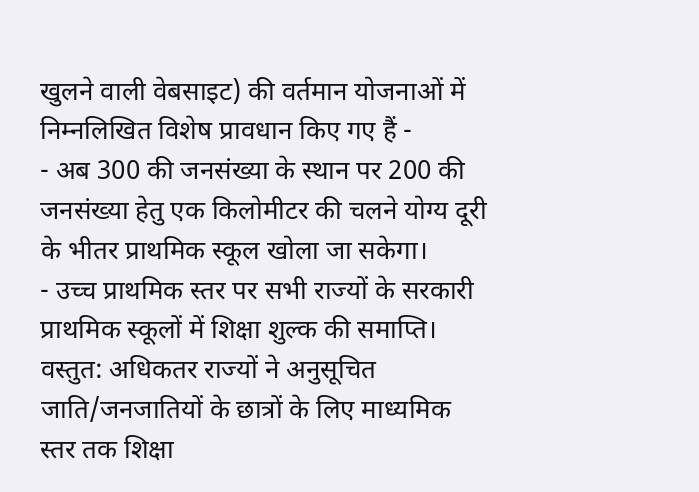खुलने वाली वेबसाइट) की वर्तमान योजनाओं में निम्नलिखित विशेष प्रावधान किए गए हैं -
- अब 300 की जनसंख्या के स्थान पर 200 की जनसंख्या हेतु एक किलोमीटर की चलने योग्य दूरी के भीतर प्राथमिक स्कूल खोला जा सकेगा।
- उच्च प्राथमिक स्तर पर सभी राज्यों के सरकारी प्राथमिक स्कूलों में शिक्षा शुल्क की समाप्ति। वस्तुत: अधिकतर राज्यों ने अनुसूचित जाति/जनजातियों के छात्रों के लिए माध्यमिक स्तर तक शिक्षा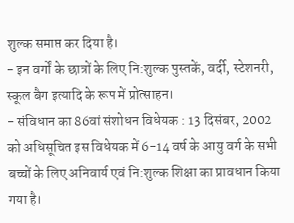शुल्क समाप्त कर दिया है।
- इन वर्गों के छात्रों के लिए नि:शुल्क पुस्तकें, वर्दी, स्टेशनरी, स्कूल बैग इत्यादि के रूप में प्रोत्साहन।
- संविधान का 86वां संशोधन विधेयक : 13 दिसंबर, 2002 को अधिसूचित इस विधेयक में 6-14 वर्ष के आयु वर्ग के सभी बच्चों के लिए अनिवार्य एवं नि:शुल्क शिक्षा का प्रावधान किया गया है।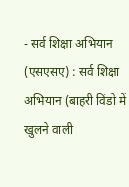- सर्व शिक्षा अभियान (एसएसए) : सर्व शिक्षा अभियान (बाहरी विंडो में खुलने वाली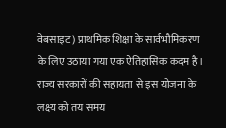वेबसाइट) प्राथमिक शिक्षा के सार्वभौमिकरण के लिए उठाया गया एक ऐतिहासिक कदम है। राज्य सरकारों की सहायता से इस योजना के लक्ष्य को तय समय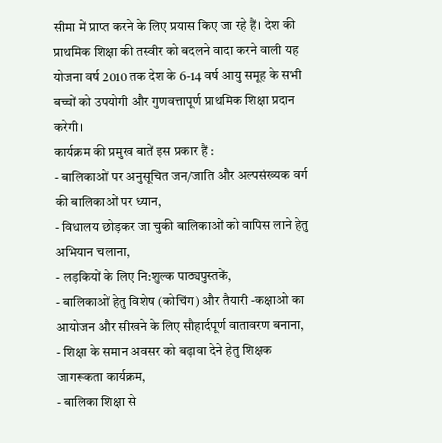सीमा में प्राप्त करने के लिए प्रयास किए जा रहे हैं। देश की प्राथमिक शिक्षा की तस्वीर को बदलने वादा करने वाली यह योजना वर्ष 2010 तक देश के 6-14 वर्ष आयु समूह के सभी बच्चों को उपयोगी और गुणवत्तापूर्ण प्राथमिक शिक्षा प्रदान करेगी।
कार्यक्रम की प्रमुख बातें इस प्रकार हैं :
- बालिकाओं पर अनुसूचित जन/जाति और अल्पसंख्यक वर्ग की बालिकाओं पर ध्यान,
- विधालय छोड़कर जा चुकी बालिकाओं को वापिस लाने हेतु अभियान चलाना,
- लड़कियों के लिए नि:शुल्क पाठ्यपुस्तकें,
- बालिकाओं हेतु विशेष (कोचिंग) और तैयारी -कक्षाओ का आयोजन और सीखने के लिए सौहार्दपूर्ण वातावरण बनाना,
- शिक्षा के समान अवसर को बढ़ावा देने हेतु शिक्षक जागरूकता कार्यक्रम,
- बालिका शिक्षा से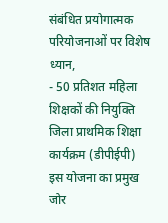संबंधित प्रयोगात्मक परियोजनाओं पर विशेष ध्यान,
- 50 प्रतिशत महिला शिक्षकों की नियुक्ति
जिला प्राथमिक शिक्षा कार्यक्रम (डीपीईपी)
इस योजना का प्रमुख जोर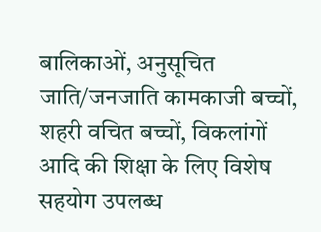बालिकाओं, अनुसूचित जाति/जनजाति कामकाजी बच्चों, शहरी वचित बच्चों, विकलांगों आदि की शिक्षा के लिए विशेष सहयोग उपलब्ध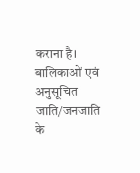कराना है। बालिकाओं एवं अनुसूचित जाति/जनजाति के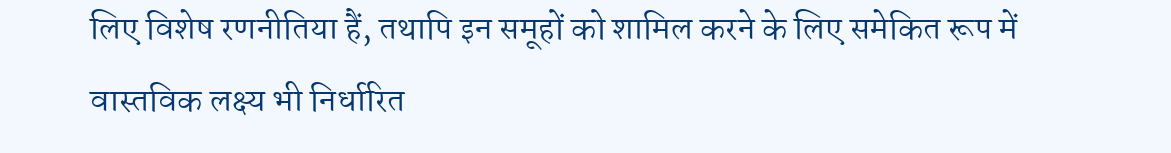लिए विशेष रणनीतिया हैं, तथापि इन समूहों को शामिल करने के लिए समेकित रूप में वास्तविक लक्ष्य भी निर्धारित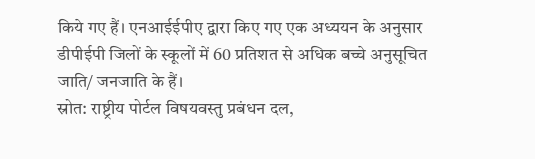किये गए हैं। एनआईईपीए द्वारा किए गए एक अध्ययन के अनुसार डीपीईपी जिलों के स्कूलों में 60 प्रतिशत से अधिक बच्चे अनुसूचित जाति/ जनजाति के हैं।
स्रोत: राष्ट्रीय पोर्टल विषयवस्तु प्रबंधन दल,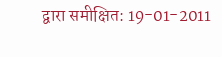द्वारा समीक्षित: 19-01-2011